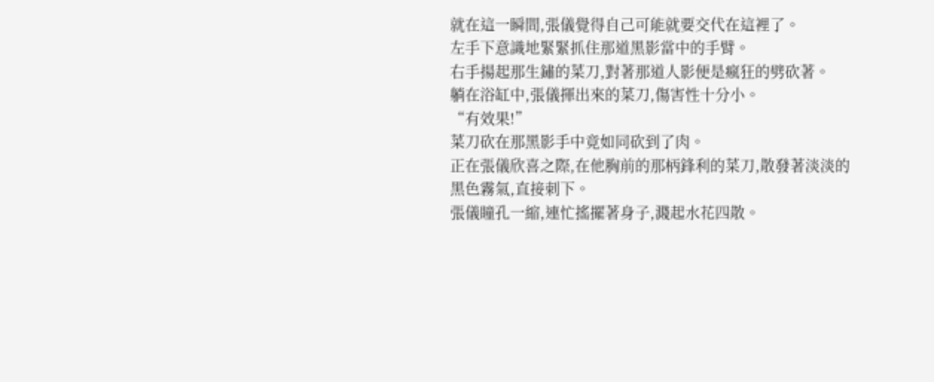就在這一瞬間,張儀覺得自己可能就要交代在這裡了。
左手下意識地緊緊抓住那道黑影當中的手臂。
右手揚起那生鏽的菜刀,對著那道人影便是瘋狂的劈砍著。
躺在浴缸中,張儀揮出來的菜刀,傷害性十分小。
“有效果!”
菜刀砍在那黑影手中竟如同砍到了肉。
正在張儀欣喜之際,在他胸前的那柄鋒利的菜刀,散發著淡淡的黑色霧氣,直接刺下。
張儀瞳孔一縮,連忙搖擺著身子,濺起水花四散。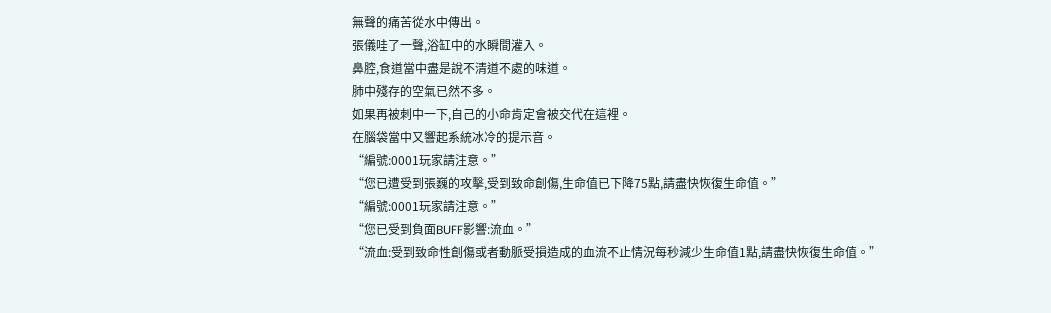無聲的痛苦從水中傳出。
張儀哇了一聲,浴缸中的水瞬間灌入。
鼻腔,食道當中盡是說不清道不處的味道。
肺中殘存的空氣已然不多。
如果再被刺中一下,自己的小命肯定會被交代在這裡。
在腦袋當中又響起系統冰冷的提示音。
“編號:0001玩家請注意。”
“您已遭受到張巍的攻擊,受到致命創傷,生命值已下降75點,請盡快恢復生命值。”
“編號:0001玩家請注意。”
“您已受到負面BUFF影響:流血。”
“流血:受到致命性創傷或者動脈受損造成的血流不止情況每秒減少生命值1點,請盡快恢復生命值。”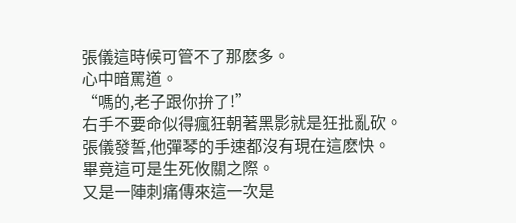張儀這時候可管不了那麽多。
心中暗罵道。
“嗎的,老子跟你拚了!”
右手不要命似得瘋狂朝著黑影就是狂批亂砍。
張儀發誓,他彈琴的手速都沒有現在這麽快。
畢竟這可是生死攸關之際。
又是一陣刺痛傳來這一次是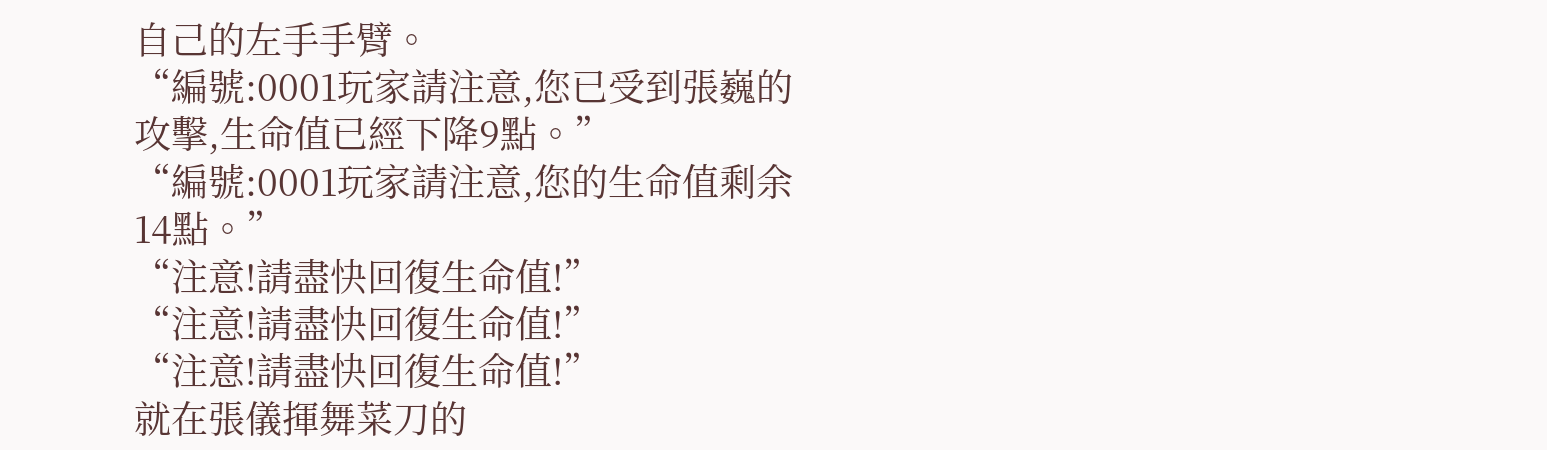自己的左手手臂。
“編號:0001玩家請注意,您已受到張巍的攻擊,生命值已經下降9點。”
“編號:0001玩家請注意,您的生命值剩余14點。”
“注意!請盡快回復生命值!”
“注意!請盡快回復生命值!”
“注意!請盡快回復生命值!”
就在張儀揮舞菜刀的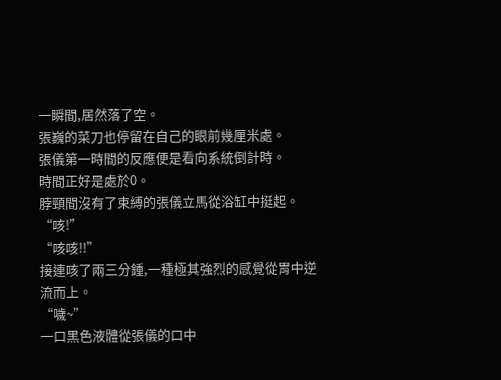一瞬間,居然落了空。
張巍的菜刀也停留在自己的眼前幾厘米處。
張儀第一時間的反應便是看向系統倒計時。
時間正好是處於0。
脖頸間沒有了束縛的張儀立馬從浴缸中挺起。
“咳!”
“咳咳!!”
接連咳了兩三分鍾,一種極其強烈的感覺從胃中逆流而上。
“噦~”
一口黑色液體從張儀的口中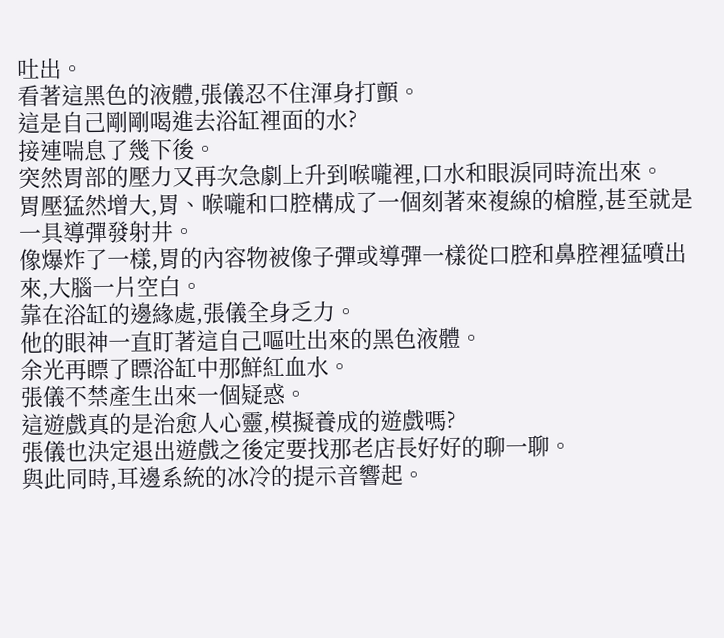吐出。
看著這黑色的液體,張儀忍不住渾身打顫。
這是自己剛剛喝進去浴缸裡面的水?
接連喘息了幾下後。
突然胃部的壓力又再次急劇上升到喉嚨裡,口水和眼淚同時流出來。
胃壓猛然增大,胃、喉嚨和口腔構成了一個刻著來複線的槍膛,甚至就是一具導彈發射井。
像爆炸了一樣,胃的內容物被像子彈或導彈一樣從口腔和鼻腔裡猛噴出來,大腦一片空白。
靠在浴缸的邊緣處,張儀全身乏力。
他的眼神一直盯著這自己嘔吐出來的黑色液體。
余光再瞟了瞟浴缸中那鮮紅血水。
張儀不禁產生出來一個疑惑。
這遊戲真的是治愈人心靈,模擬養成的遊戲嗎?
張儀也決定退出遊戲之後定要找那老店長好好的聊一聊。
與此同時,耳邊系統的冰冷的提示音響起。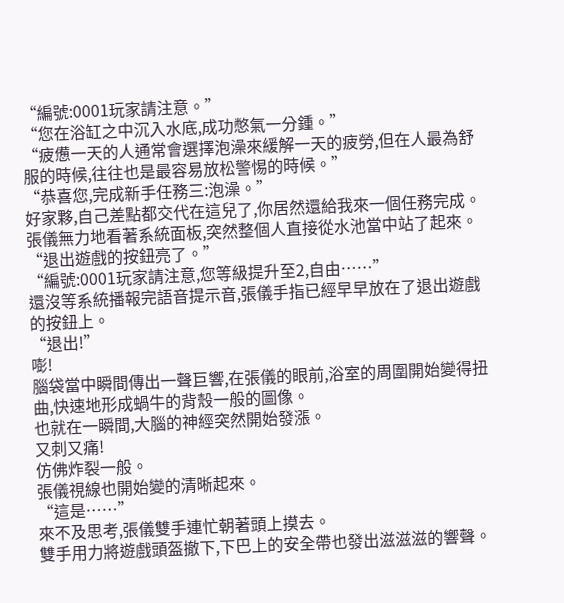“編號:0001玩家請注意。”
“您在浴缸之中沉入水底,成功憋氣一分鍾。”
“疲憊一天的人通常會選擇泡澡來緩解一天的疲勞,但在人最為舒服的時候,往往也是最容易放松警惕的時候。”
“恭喜您,完成新手任務三:泡澡。”
好家夥,自己差點都交代在這兒了,你居然還給我來一個任務完成。
張儀無力地看著系統面板,突然整個人直接從水池當中站了起來。
“退出遊戲的按鈕亮了。”
“編號:0001玩家請注意,您等級提升至2,自由……”
還沒等系統播報完語音提示音,張儀手指已經早早放在了退出遊戲的按鈕上。
“退出!”
嘭!
腦袋當中瞬間傳出一聲巨響,在張儀的眼前,浴室的周圍開始變得扭曲,快速地形成蝸牛的背殼一般的圖像。
也就在一瞬間,大腦的神經突然開始發漲。
又刺又痛!
仿佛炸裂一般。
張儀視線也開始變的清晰起來。
“這是……”
來不及思考,張儀雙手連忙朝著頭上摸去。
雙手用力將遊戲頭盔撤下,下巴上的安全帶也發出滋滋滋的響聲。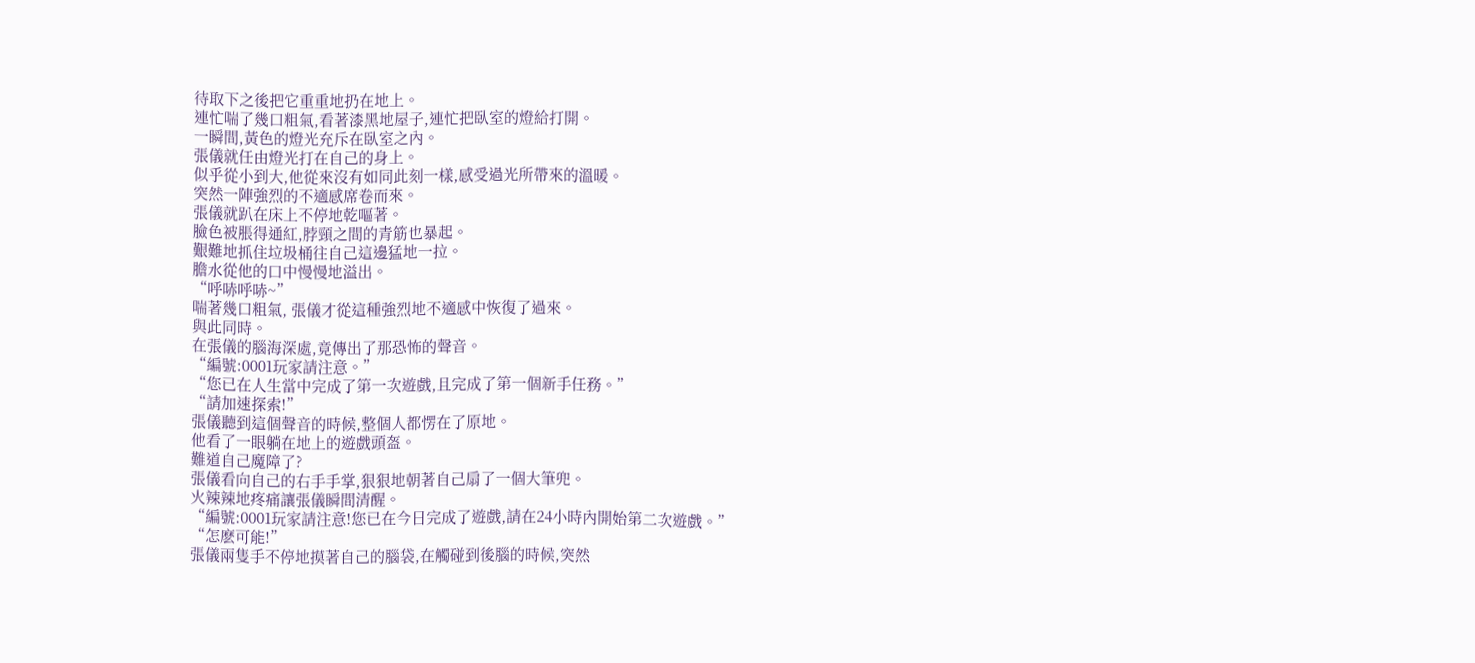待取下之後把它重重地扔在地上。
連忙喘了幾口粗氣,看著漆黑地屋子,連忙把臥室的燈給打開。
一瞬間,黃色的燈光充斥在臥室之內。
張儀就任由燈光打在自己的身上。
似乎從小到大,他從來沒有如同此刻一樣,感受過光所帶來的溫暖。
突然一陣強烈的不適感席卷而來。
張儀就趴在床上不停地乾嘔著。
臉色被脹得通紅,脖頸之間的青筋也暴起。
艱難地抓住垃圾桶往自己這邊猛地一拉。
膽水從他的口中慢慢地溢出。
“呼哧呼哧~”
喘著幾口粗氣, 張儀才從這種強烈地不適感中恢復了過來。
與此同時。
在張儀的腦海深處,竟傳出了那恐怖的聲音。
“編號:0001玩家請注意。”
“您已在人生當中完成了第一次遊戲,且完成了第一個新手任務。”
“請加速探索!”
張儀聽到這個聲音的時候,整個人都愣在了原地。
他看了一眼躺在地上的遊戲頭盔。
難道自己魔障了?
張儀看向自己的右手手掌,狠狠地朝著自己扇了一個大筆兜。
火辣辣地疼痛讓張儀瞬間清醒。
“編號:0001玩家請注意!您已在今日完成了遊戲,請在24小時內開始第二次遊戲。”
“怎麽可能!”
張儀兩隻手不停地摸著自己的腦袋,在觸碰到後腦的時候,突然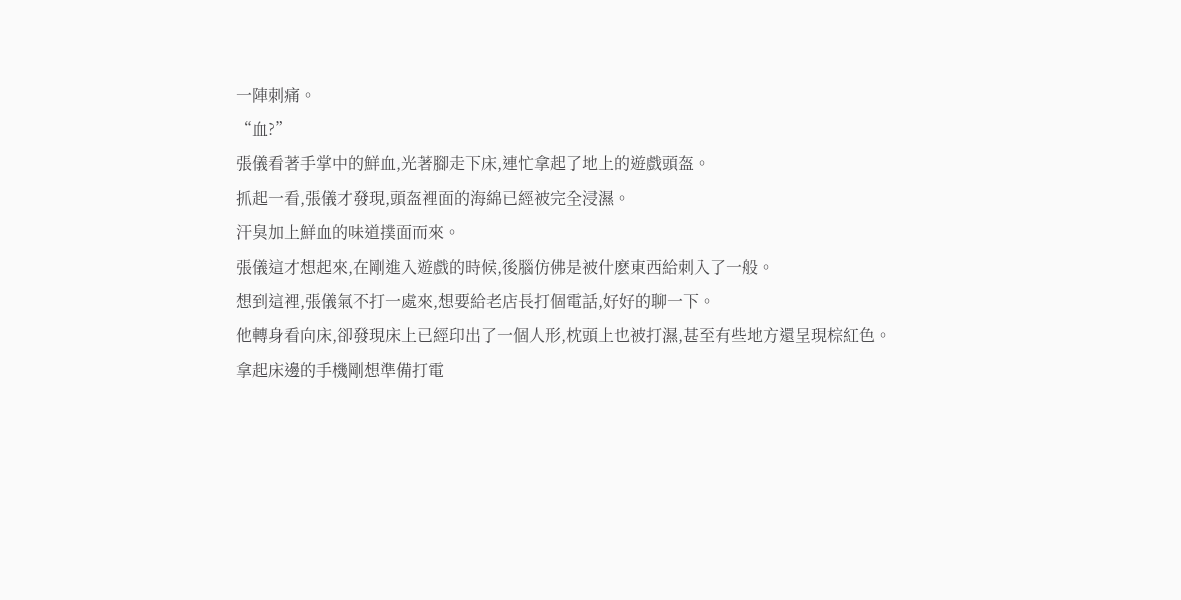一陣刺痛。
“血?”
張儀看著手掌中的鮮血,光著腳走下床,連忙拿起了地上的遊戲頭盔。
抓起一看,張儀才發現,頭盔裡面的海綿已經被完全浸濕。
汗臭加上鮮血的味道撲面而來。
張儀這才想起來,在剛進入遊戲的時候,後腦仿佛是被什麽東西給刺入了一般。
想到這裡,張儀氣不打一處來,想要給老店長打個電話,好好的聊一下。
他轉身看向床,卻發現床上已經印出了一個人形,枕頭上也被打濕,甚至有些地方還呈現棕紅色。
拿起床邊的手機剛想準備打電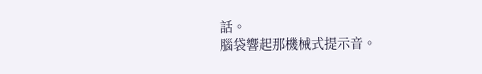話。
腦袋響起那機械式提示音。